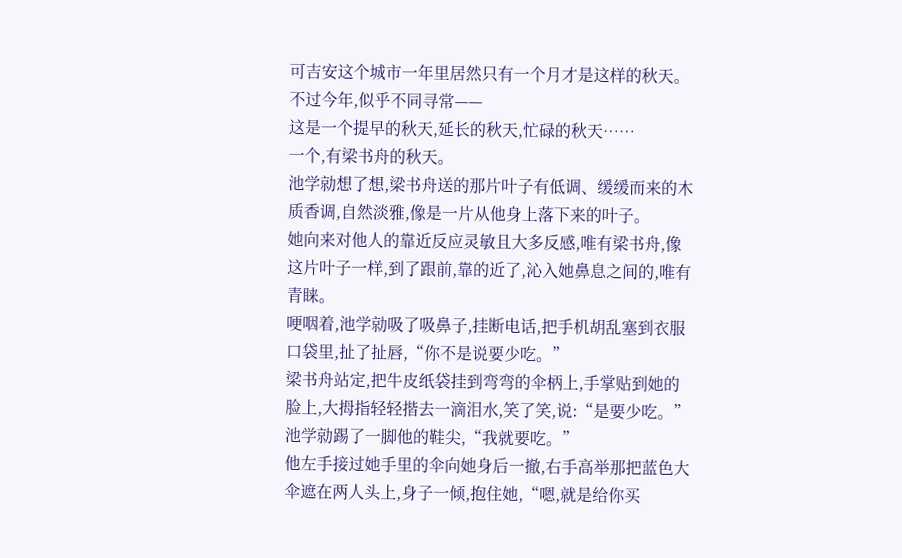可吉安这个城市一年里居然只有一个月才是这样的秋天。
不过今年,似乎不同寻常——
这是一个提早的秋天,延长的秋天,忙碌的秋天……
一个,有梁书舟的秋天。
池学勍想了想,梁书舟送的那片叶子有低调、缓缓而来的木质香调,自然淡雅,像是一片从他身上落下来的叶子。
她向来对他人的靠近反应灵敏且大多反感,唯有梁书舟,像这片叶子一样,到了跟前,靠的近了,沁入她鼻息之间的,唯有青睐。
哽咽着,池学勍吸了吸鼻子,挂断电话,把手机胡乱塞到衣服口袋里,扯了扯唇,“你不是说要少吃。”
梁书舟站定,把牛皮纸袋挂到弯弯的伞柄上,手掌贴到她的脸上,大拇指轻轻揩去一滴泪水,笑了笑,说:“是要少吃。”
池学勍踢了一脚他的鞋尖,“我就要吃。”
他左手接过她手里的伞向她身后一撤,右手高举那把蓝色大伞遮在两人头上,身子一倾,抱住她,“嗯,就是给你买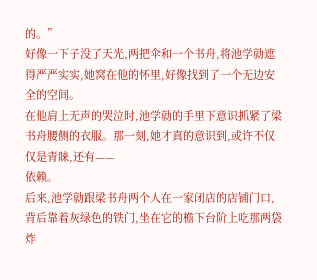的。”
好像一下子没了天光,两把伞和一个书舟,将池学勍遮得严严实实,她窝在他的怀里,好像找到了一个无边安全的空间。
在他肩上无声的哭泣时,池学勍的手里下意识抓紧了梁书舟腰侧的衣服。那一刻,她才真的意识到,或许不仅仅是青睐,还有——
依赖。
后来,池学勍跟梁书舟两个人在一家闭店的店铺门口,背后靠着灰绿色的铁门,坐在它的檐下台阶上吃那两袋炸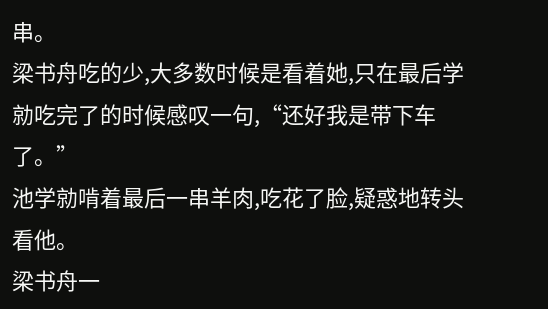串。
梁书舟吃的少,大多数时候是看着她,只在最后学勍吃完了的时候感叹一句,“还好我是带下车了。”
池学勍啃着最后一串羊肉,吃花了脸,疑惑地转头看他。
梁书舟一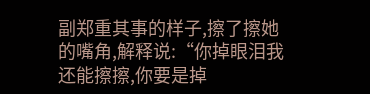副郑重其事的样子,擦了擦她的嘴角,解释说:“你掉眼泪我还能擦擦,你要是掉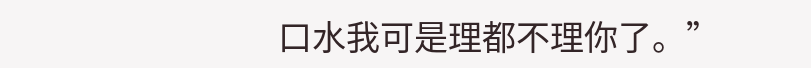口水我可是理都不理你了。”